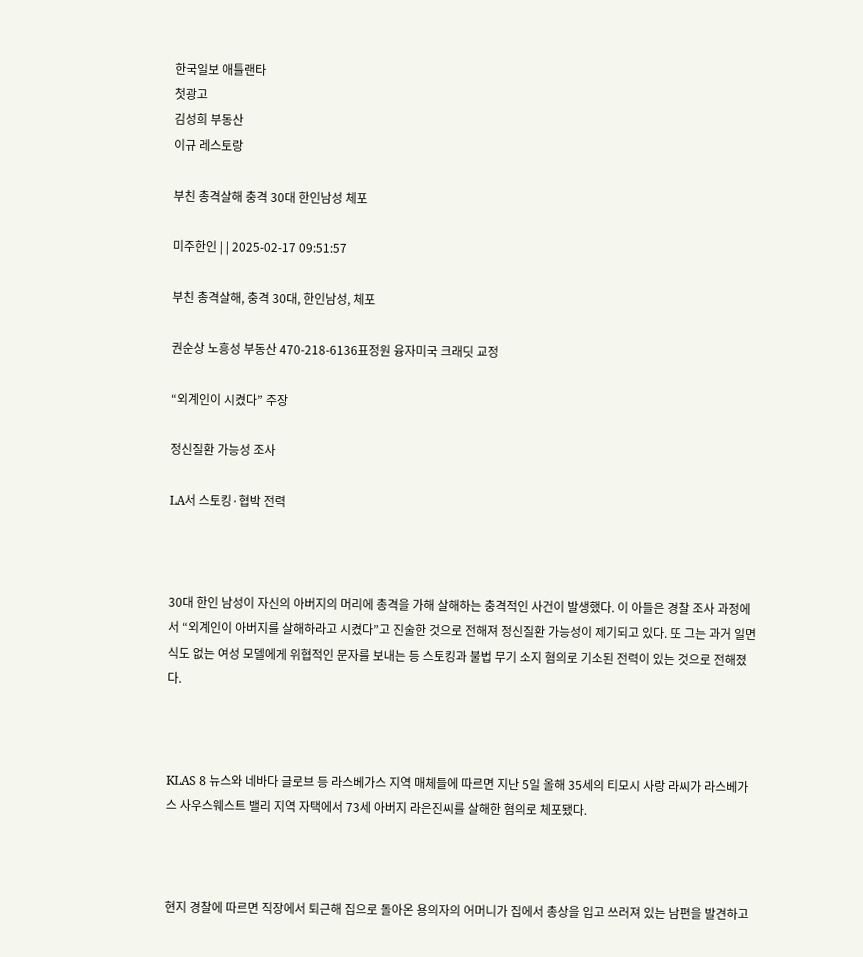한국일보 애틀랜타
첫광고
김성희 부동산
이규 레스토랑

부친 총격살해 충격 30대 한인남성 체포

미주한인 | | 2025-02-17 09:51:57

부친 총격살해, 충격 30대, 한인남성, 체포

권순상 노흥성 부동산 470-218-6136표정원 융자미국 크래딧 교정

“외계인이 시켰다” 주장

정신질환 가능성 조사

LA서 스토킹·협박 전력



30대 한인 남성이 자신의 아버지의 머리에 총격을 가해 살해하는 충격적인 사건이 발생했다. 이 아들은 경찰 조사 과정에서 “외계인이 아버지를 살해하라고 시켰다”고 진술한 것으로 전해져 정신질환 가능성이 제기되고 있다. 또 그는 과거 일면식도 없는 여성 모델에게 위협적인 문자를 보내는 등 스토킹과 불법 무기 소지 혐의로 기소된 전력이 있는 것으로 전해졌다.



KLAS 8 뉴스와 네바다 글로브 등 라스베가스 지역 매체들에 따르면 지난 5일 올해 35세의 티모시 사랑 라씨가 라스베가스 사우스웨스트 밸리 지역 자택에서 73세 아버지 라은진씨를 살해한 혐의로 체포됐다.



현지 경찰에 따르면 직장에서 퇴근해 집으로 돌아온 용의자의 어머니가 집에서 총상을 입고 쓰러져 있는 남편을 발견하고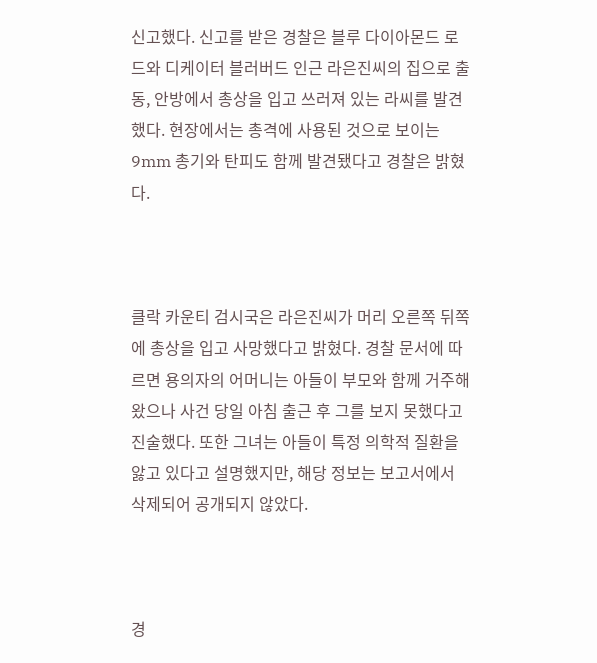신고했다. 신고를 받은 경찰은 블루 다이아몬드 로드와 디케이터 블러버드 인근 라은진씨의 집으로 출동, 안방에서 총상을 입고 쓰러져 있는 라씨를 발견했다. 현장에서는 총격에 사용된 것으로 보이는 9mm 총기와 탄피도 함께 발견됐다고 경찰은 밝혔다.



클락 카운티 검시국은 라은진씨가 머리 오른쪽 뒤쪽에 총상을 입고 사망했다고 밝혔다. 경찰 문서에 따르면 용의자의 어머니는 아들이 부모와 함께 거주해왔으나 사건 당일 아침 출근 후 그를 보지 못했다고 진술했다. 또한 그녀는 아들이 특정 의학적 질환을 앓고 있다고 설명했지만, 해당 정보는 보고서에서 삭제되어 공개되지 않았다.



경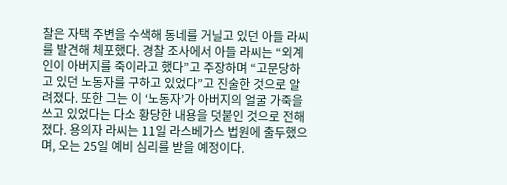찰은 자택 주변을 수색해 동네를 거닐고 있던 아들 라씨를 발견해 체포했다. 경찰 조사에서 아들 라씨는 “외계인이 아버지를 죽이라고 했다”고 주장하며 “고문당하고 있던 노동자를 구하고 있었다”고 진술한 것으로 알려졌다. 또한 그는 이 ‘노동자’가 아버지의 얼굴 가죽을 쓰고 있었다는 다소 황당한 내용을 덧붙인 것으로 전해졌다. 용의자 라씨는 11일 라스베가스 법원에 출두했으며, 오는 25일 예비 심리를 받을 예정이다.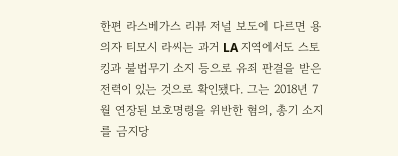한편 라스베가스 리뷰 저널 보도에 다르면 용의자 티모시 라씨는 과거 LA 지역에서도 스토킹과 불법무기 소지 등으로 유죄 판결을 받은 전력이 있는 것으로 확인됐다. 그는 2018년 7월 연장된 보호명령을 위반한 혐의, 총기 소지를 금지당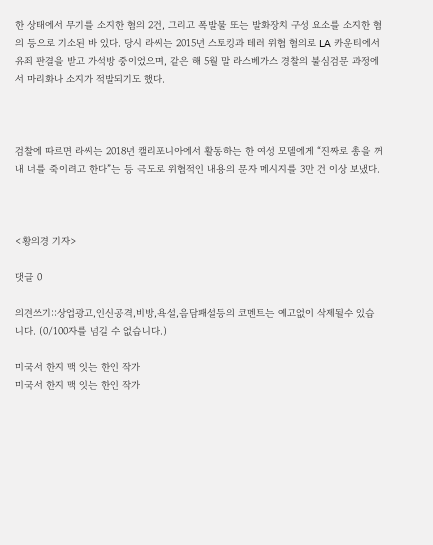한 상태에서 무기를 소지한 혐의 2건, 그리고 폭발물 또는 발화장치 구성 요소를 소지한 혐의 등으로 기소된 바 있다. 당시 라씨는 2015년 스토킹과 테러 위협 혐의로 LA 카운티에서 유죄 판결을 받고 가석방 중이었으며, 같은 해 5월 말 라스베가스 경찰의 불심검문 과정에서 마리화나 소지가 적발되기도 했다.



검찰에 따르면 라씨는 2018년 캘리포니아에서 활동하는 한 여성 모델에게 “진짜로 총을 꺼내 너를 죽이려고 한다”는 등 극도로 위협적인 내용의 문자 메시지를 3만 건 이상 보냈다.



<황의경 기자>

댓글 0

의견쓰기::상업광고,인신공격,비방,욕설,음담패설등의 코멘트는 예고없이 삭제될수 있습니다. (0/100자를 넘길 수 없습니다.)

미국서 한지 맥 잇는 한인 작가
미국서 한지 맥 잇는 한인 작가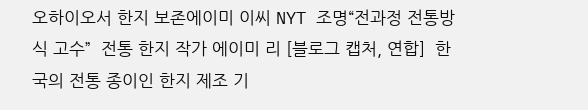오하이오서 한지 보존에이미 이씨 NYT 조명“전과정 전통방식 고수”  전통 한지 작가 에이미 리 [블로그 캡처, 연합]  한국의 전통 종이인 한지 제조 기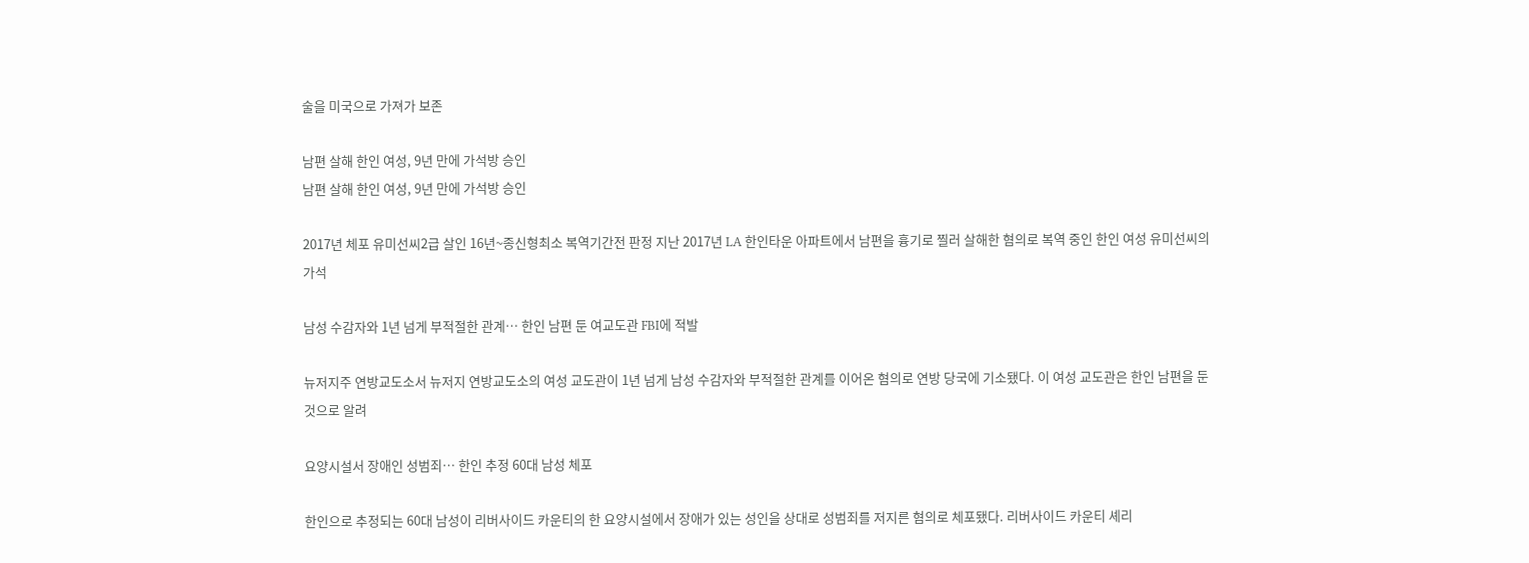술을 미국으로 가져가 보존

남편 살해 한인 여성, 9년 만에 가석방 승인
남편 살해 한인 여성, 9년 만에 가석방 승인

2017년 체포 유미선씨2급 살인 16년~종신형최소 복역기간전 판정 지난 2017년 LA 한인타운 아파트에서 남편을 흉기로 찔러 살해한 혐의로 복역 중인 한인 여성 유미선씨의 가석

남성 수감자와 1년 넘게 부적절한 관계… 한인 남편 둔 여교도관 FBI에 적발

뉴저지주 연방교도소서 뉴저지 연방교도소의 여성 교도관이 1년 넘게 남성 수감자와 부적절한 관계를 이어온 혐의로 연방 당국에 기소됐다. 이 여성 교도관은 한인 남편을 둔 것으로 알려

요양시설서 장애인 성범죄… 한인 추정 60대 남성 체포

한인으로 추정되는 60대 남성이 리버사이드 카운티의 한 요양시설에서 장애가 있는 성인을 상대로 성범죄를 저지른 혐의로 체포됐다. 리버사이드 카운티 셰리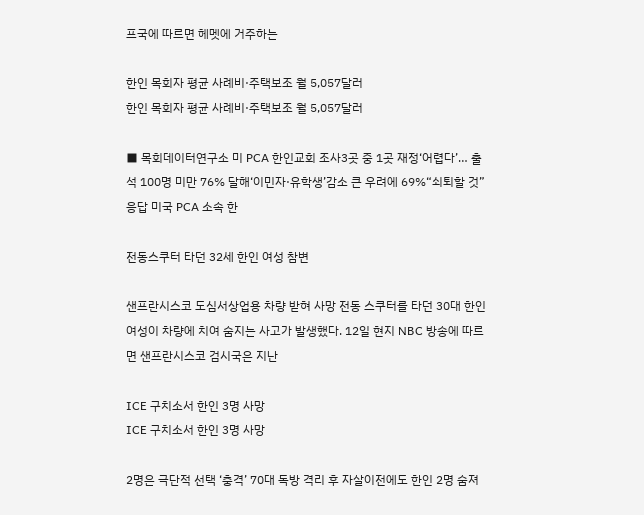프국에 따르면 헤멧에 거주하는

한인 목회자 평균 사례비·주택보조 월 5,057달러
한인 목회자 평균 사례비·주택보조 월 5,057달러

■ 목회데이터연구소 미 PCA 한인교회 조사3곳 중 1곳 재정‘어렵다’… 출석 100명 미만 76% 달해‘이민자·유학생’감소 큰 우려에 69%“쇠퇴할 것”응답 미국 PCA 소속 한

전동스쿠터 타던 32세 한인 여성 참변

샌프란시스코 도심서상업용 차량 받혀 사망 전동 스쿠터를 타던 30대 한인 여성이 차량에 치여 숨지는 사고가 발생했다. 12일 현지 NBC 방송에 따르면 샌프란시스코 검시국은 지난

ICE 구치소서 한인 3명 사망
ICE 구치소서 한인 3명 사망

2명은 극단적 선택 ‘충격’ 70대 독방 격리 후 자살이전에도 한인 2명 숨져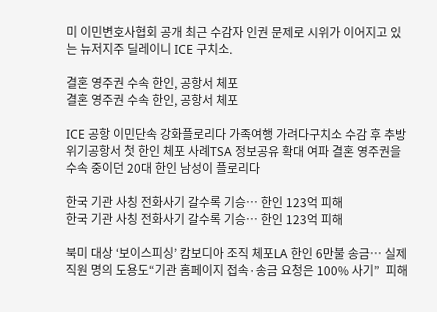미 이민변호사협회 공개 최근 수감자 인권 문제로 시위가 이어지고 있는 뉴저지주 딜레이니 ICE 구치소.

결혼 영주권 수속 한인, 공항서 체포
결혼 영주권 수속 한인, 공항서 체포

ICE 공항 이민단속 강화플로리다 가족여행 가려다구치소 수감 후 추방 위기공항서 첫 한인 체포 사례TSA 정보공유 확대 여파 결혼 영주권을 수속 중이던 20대 한인 남성이 플로리다

한국 기관 사칭 전화사기 갈수록 기승… 한인 123억 피해
한국 기관 사칭 전화사기 갈수록 기승… 한인 123억 피해

북미 대상 ‘보이스피싱’ 캄보디아 조직 체포LA 한인 6만불 송금… 실제 직원 명의 도용도“기관 홈페이지 접속·송금 요청은 100% 사기”  피해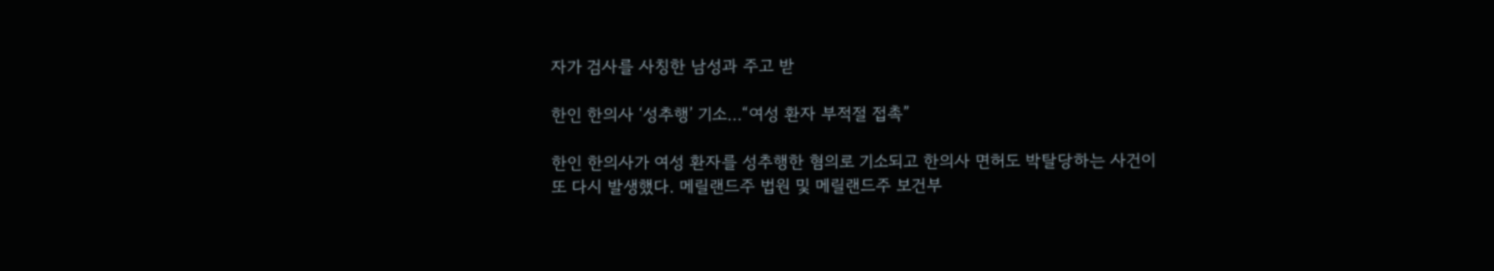자가 검사를 사칭한 남성과 주고 받

한인 한의사 ‘성추행’ 기소…“여성 환자 부적절 접촉”

한인 한의사가 여성 환자를 성추행한 혐의로 기소되고 한의사 면허도 박탈당하는 사건이 또 다시 발생했다. 메릴랜드주 법원 및 메릴랜드주 보건부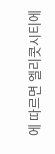에 따르면 엘리콧시티에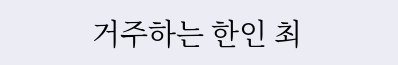거주하는 한인 최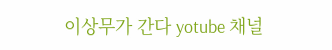이상무가 간다 yotube 채널